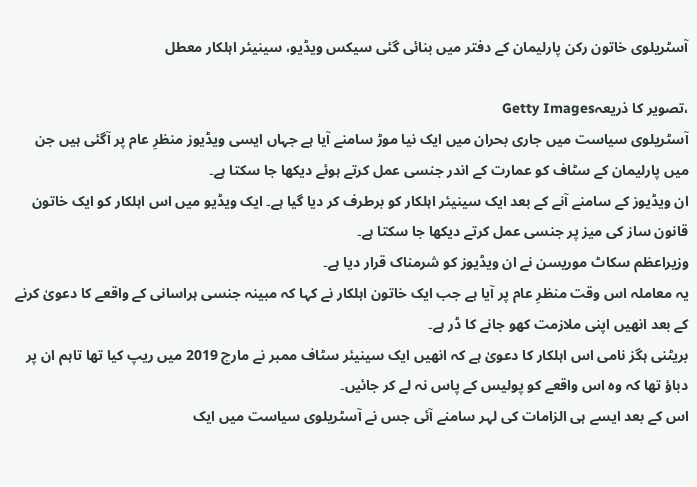آسٹریلوی خاتون رکن پارلیمان کے دفتر میں بنائی گئی سیکس ویڈیو، سینیئر اہلکار معطل

،تصویر کا ذریعہGetty Images
آسٹریلوی سیاست میں جاری بحران میں ایک نیا موڑ سامنے آیا ہے جہاں ایسی ویڈیوز منظرِ عام پر آگئی ہیں جن میں پارلیمان کے سٹاف کو عمارت کے اندر جنسی عمل کرتے ہوئے دیکھا جا سکتا ہے۔
ان ویڈیوز کے سامنے آنے کے بعد ایک سینیئر اہلکار کو برطرف کر دیا گیا ہے۔ ایک ویڈیو میں اس اہلکار کو ایک خاتون قانون ساز کی میز پر جنسی عمل کرتے دیکھا جا سکتا ہے۔
وزیراعظم سکاٹ موریسن نے ان ویڈیوز کو شرمناک قرار دیا ہے۔
یہ معاملہ اس وقت منظرِ عام پر آیا ہے جب ایک خاتون اہلکار نے کہا کہ مبینہ جنسی ہراسانی کے واقعے کا دعویٰ کرنے کے بعد انھیں اپنی ملازمت کھو جانے کا ڈر ہے۔
بریٹنی ہگز نامی اس اہلکار کا دعویٰ ہے کہ انھیں ایک سینیئر سٹاف ممبر نے مارچ 2019 میں ریپ کیا تھا تاہم ان پر دباؤ تھا کہ وہ اس واقعے کو پولیس کے پاس نہ لے کر جائیں۔
اس کے بعد ایسے ہی الزامات کی لہر سامنے آئی جس نے آسٹریلوی سیاست میں ایک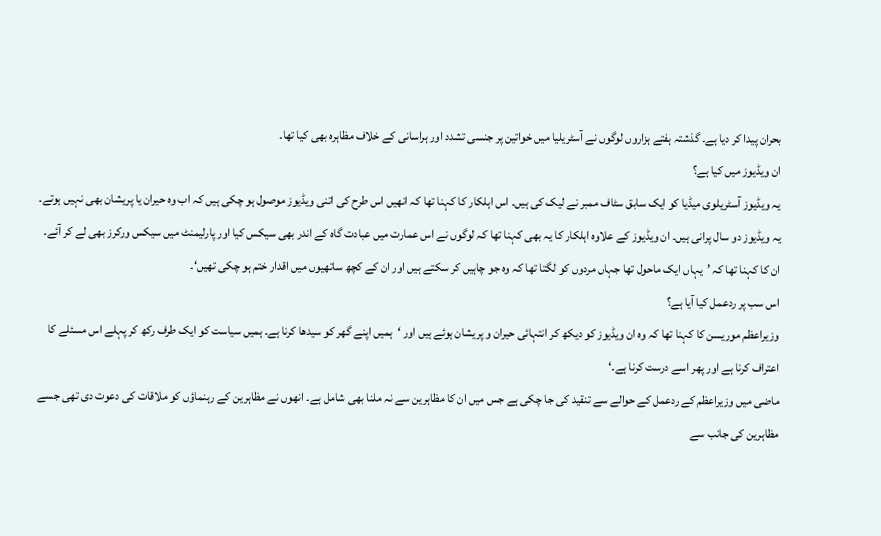بحران پیدا کر دیا ہے۔ گذشتہ ہفتے ہزاروں لوگوں نے آسٹریلیا میں خواتین پر جنسی تشدد اور ہراسانی کے خلاف مظاہرہ بھی کیا تھا۔
ان ویڈیوز میں کیا ہے؟
یہ ویڈیوز آسٹریلوی میڈیا کو ایک سابق سٹاف ممبر نے لیک کی ہیں۔ اس اہلکار کا کہنا تھا کہ انھیں اس طرح کی اتنی ویڈیوز موصول ہو چکی ہیں کہ اب وہ حیران یا پریشان بھی نہیں ہوتے۔
یہ ویڈیوز دو سال پرانی ہیں۔ ان ویڈیوز کے علاوہ اہلکار کا یہ بھی کہنا تھا کہ لوگوں نے اس عمارت میں عبادت گاہ کے اندر بھی سیکس کیا اور پارلیمنٹ میں سیکس ورکرز بھی لے کر آئے۔
ان کا کہنا تھا کہ ’یہاں ایک ماحول تھا جہاں مردوں کو لگتا تھا کہ وہ جو چاہیں کر سکتے ہیں اور ان کے کچھ ساتھیوں میں اقدار ختم ہو چکی تھیں‘۔
اس سب پر ردعمل کیا آیا ہے؟
وزیراعظم موریسن کا کہنا تھا کہ وہ ان ویڈیوز کو دیکھ کر انتہائی حیران و پریشان ہوئے ہیں اور ‘ہمیں اپنے گھر کو سیدھا کرنا ہے۔ ہمیں سیاست کو ایک طرف رکھ کر پہلے اس مسئلے کا اعتراف کرنا ہے اور پھر اسے درست کرنا ہے۔‘
ماضی میں وزیراعظم کے ردعمل کے حوالے سے تنقید کی جا چکی ہے جس میں ان کا مظاہرین سے نہ ملنا بھی شامل ہے۔ انھوں نے مظاہرین کے رہنماؤں کو ملاقات کی دعوت دی تھی جسے مظاہرین کی جانب سے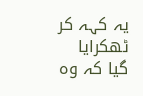یہ کہہ کر ٹھکرایا گیا کہ وہ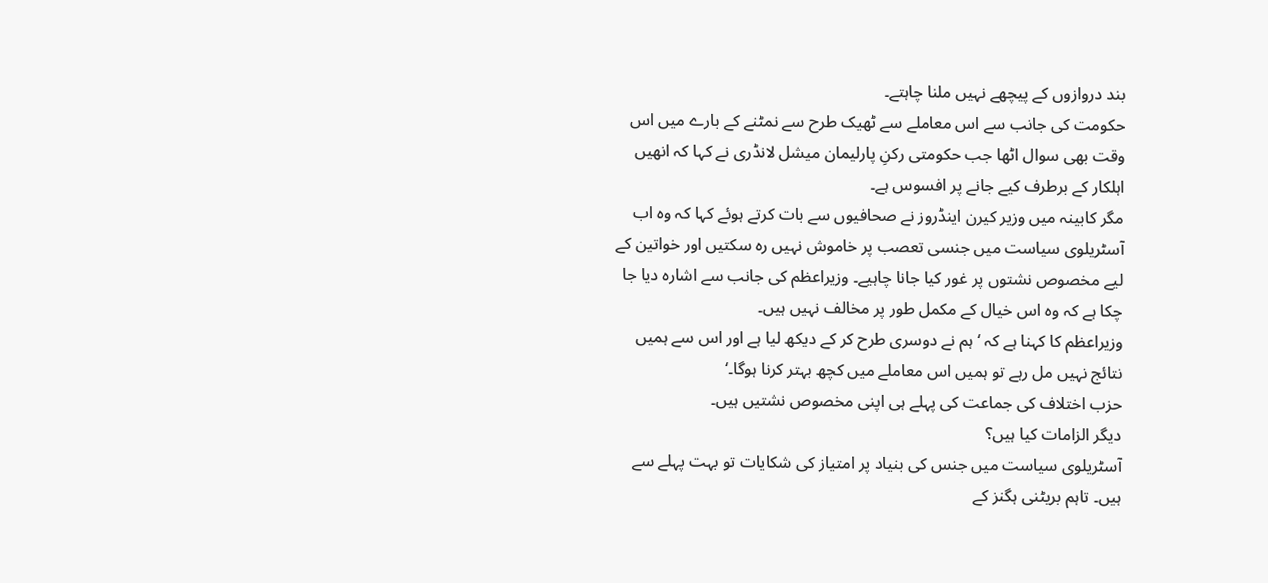بند دروازوں کے پیچھے نہیں ملنا چاہتے۔
حکومت کی جانب سے اس معاملے سے ٹھیک طرح سے نمٹنے کے بارے میں اس وقت بھی سوال اٹھا جب حکومتی رکنِ پارلیمان میشل لانڈری نے کہا کہ انھیں اہلکار کے برطرف کیے جانے پر افسوس ہے۔
مگر کابینہ میں وزیر کیرن اینڈروز نے صحافیوں سے بات کرتے ہوئے کہا کہ وہ اب آسٹریلوی سیاست میں جنسی تعصب پر خاموش نہیں رہ سکتیں اور خواتین کے لیے مخصوص نشتوں پر غور کیا جانا چاہیے۔ وزیراعظم کی جانب سے اشارہ دیا جا چکا ہے کہ وہ اس خیال کے مکمل طور پر مخالف نہیں ہیں۔
وزیراعظم کا کہنا ہے کہ ‘ہم نے دوسری طرح کر کے دیکھ لیا ہے اور اس سے ہمیں نتائج نہیں مل رہے تو ہمیں اس معاملے میں کچھ بہتر کرنا ہوگا۔‘
حزب اختلاف کی جماعت کی پہلے ہی اپنی مخصوص نشتیں ہیں۔
دیگر الزامات کیا ہیں؟
آسٹریلوی سیاست میں جنس کی بنیاد پر امتیاز کی شکایات تو بہت پہلے سے ہیں۔ تاہم بریٹنی ہگنز کے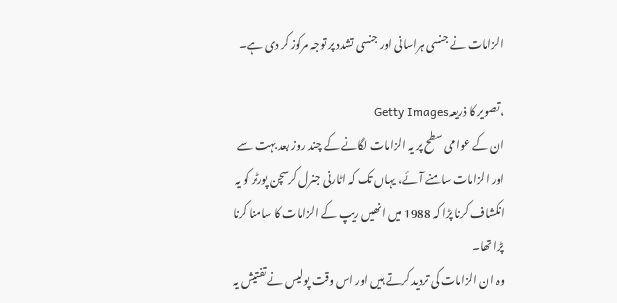الزامات نے جنسی ہراسانی اور جنسی تشدد پر توجہ مرکوز کر دی ہے۔

،تصویر کا ذریعہGetty Images
ان کے عوامی سطح پر یہ الزامات لگانے کے چند روز بعد بہت سے اور الزامات سامنے آئے، یہاں تک کہ اٹارنی جنرل کرسچن پورٹر کو یہ انکشاف کرنا پڑا کہ 1988 میں انھیں ریپ کے الزامات کا سامنا کرنا پڑا تھا۔
وہ ان الزامات کی تردید کرتے ہیں اور اس وقت پولیس نے تفتیش یہ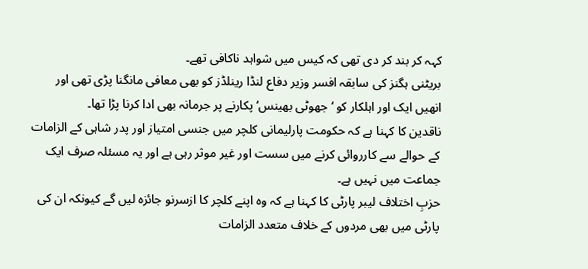کہہ کر بند کر دی تھی کہ کیس میں شواہد ناکافی تھے۔
بریٹنی ہگنز کی سابقہ افسر وزیر دفاع لنڈا رینلڈز کو بھی معافی مانگنا پڑی تھی اور انھیں ایک اور اہلکار کو ‘جھوٹی بھینس‘ پکارنے پر جرمانہ بھی ادا کرنا پڑا تھا۔
ناقدین کا کہنا ہے کہ حکومت پارلیمانی کلچر میں جنسی امتیاز اور پدر شاہی کے الزامات کے حوالے سے کارروائی کرنے میں سست اور غیر موثر رہی ہے اور یہ مسئلہ صرف ایک جماعت میں نہیں ہے۔
حزبِ اختلاف لیبر پارٹی کا کہنا ہے کہ وہ اپنے کلچر کا ازسرنو جائزہ لیں گے کیونکہ ان کی پارٹی میں بھی مردوں کے خلاف متعدد الزامات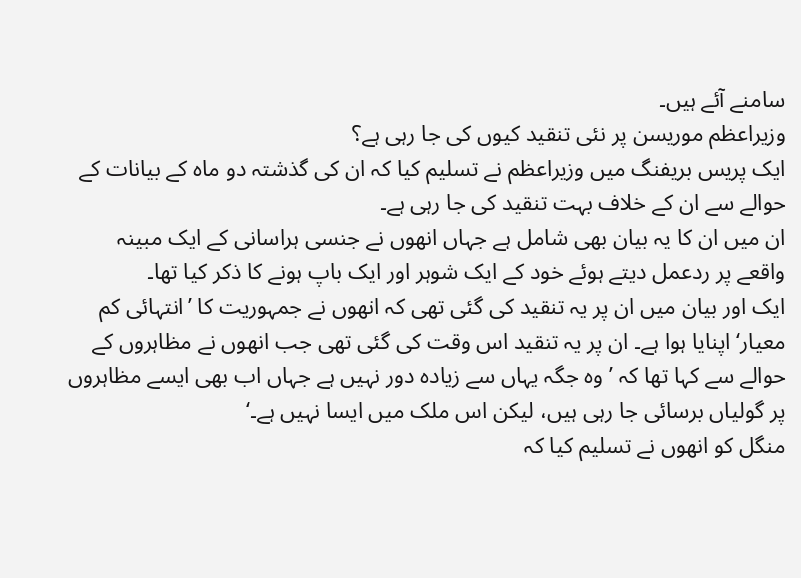سامنے آئے ہیں۔
وزیراعظم موریسن پر نئی تنقید کیوں کی جا رہی ہے؟
ایک پریس بریفنگ میں وزیراعظم نے تسلیم کیا کہ ان کی گذشتہ دو ماہ کے بیانات کے حوالے سے ان کے خلاف بہت تنقید کی جا رہی ہے۔
ان میں ان کا یہ بیان بھی شامل ہے جہاں انھوں نے جنسی ہراسانی کے ایک مبینہ واقعے پر ردعمل دیتے ہوئے خود کے ایک شوہر اور ایک باپ ہونے کا ذکر کیا تھا۔
ایک اور بیان میں ان پر یہ تنقید کی گئی تھی کہ انھوں نے جمہوریت کا ’انتہائی کم معیار‘ اپنایا ہوا ہے۔ ان پر یہ تنقید اس وقت کی گئی تھی جب انھوں نے مظاہروں کے حوالے سے کہا تھا کہ ’ وہ جگہ یہاں سے زیادہ دور نہیں ہے جہاں اب بھی ایسے مظاہروں پر گولیاں برسائی جا رہی ہیں، لیکن اس ملک میں ایسا نہیں ہے۔‘
منگل کو انھوں نے تسلیم کیا کہ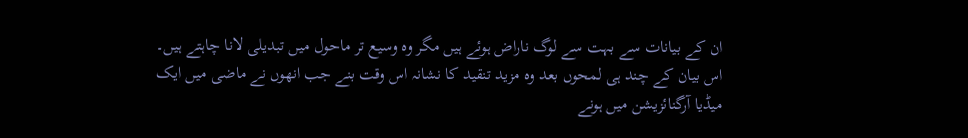ان کے بیانات سے بہت سے لوگ ناراض ہوئے ہیں مگر وہ وسیع تر ماحول میں تبدیلی لانا چاہتے ہیں۔
اس بیان کے چند ہی لمحوں بعد وہ مزید تنقید کا نشانہ اس وقت بنے جب انھوں نے ماضی میں ایک میڈیا آرگنائزیشن میں ہونے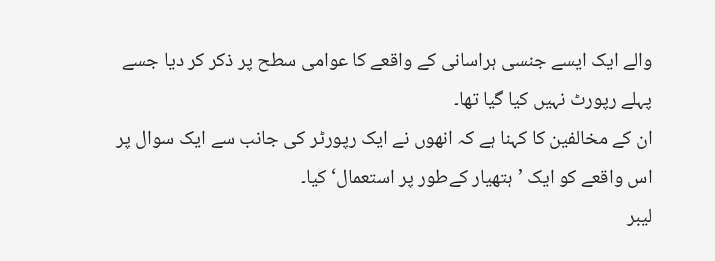والے ایک ایسے جنسی ہراسانی کے واقعے کا عوامی سطح پر ذکر کر دیا جسے پہلے رپورٹ نہیں کیا گیا تھا۔
ان کے مخالفین کا کہنا ہے کہ انھوں نے ایک رپورٹر کی جانب سے ایک سوال پر اس واقعے کو ایک ’ہتھیار کےطور پر استعمال‘ کیا۔
لیبر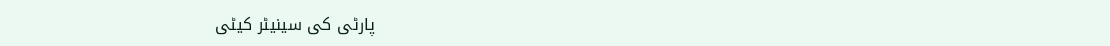پارٹی کی سینیٹر کیٹی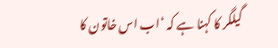گیلگر کا کہنا ہے کہ ‘اب اس خاتون کا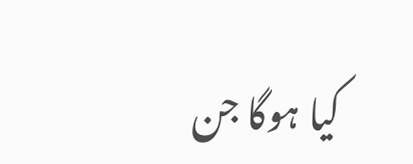کیا ہوگا جن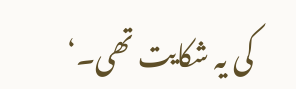کی یہ شکایت تھی۔‘